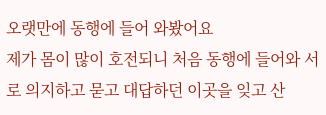오랫만에 동행에 들어 와봤어요
제가 몸이 많이 호전되니 처음 동행에 들어와 서로 의지하고 묻고 대답하던 이곳을 잊고 산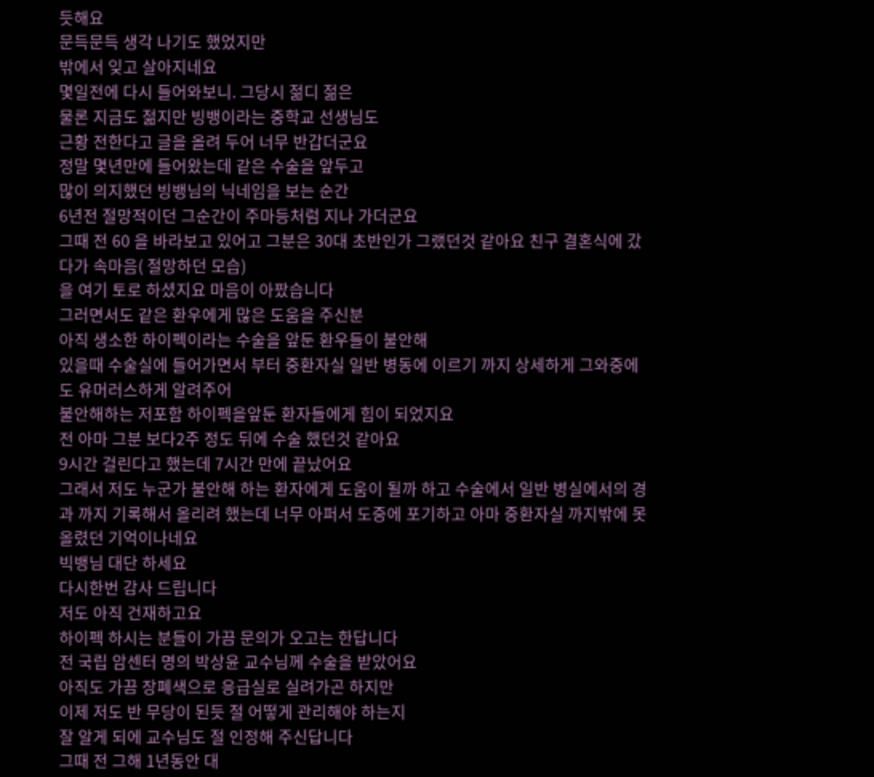듯해요
문득문득 생각 나기도 했었지만
밖에서 잊고 살아지네요
몇일전에 다시 들어와보니. 그당시 젊디 젊은
물론 지금도 젊지만 빙뱅이라는 중학교 선생님도
근황 전한다고 글을 올려 두어 너무 반갑더군요
정말 몇년만에 들어왔는데 같은 수술을 앞두고
많이 의지했던 빙뱅님의 닉네임을 보는 순간
6년전 절망적이던 그순간이 주마등처럼 지나 가더군요
그때 전 60 을 바라보고 있어고 그분은 30대 초반인가 그랬던것 같아요 친구 결혼식에 갔다가 속마음( 절망하던 모습)
을 여기 토로 하셨지요 마음이 아팠습니다
그러면서도 같은 환우에게 많은 도움을 주신분
아직 생소한 하이펙이라는 수술을 앞둔 환우들이 불안해
있을때 수술실에 들어가면서 부터 중환자실 일반 병동에 이르기 까지 상세하게 그와중에도 유머러스하게 알려주어
불안해하는 저포함 하이펙을앞둔 환자들에게 힘이 되었지요
전 아마 그분 보다2주 정도 뒤에 수술 했던것 같아요
9시간 걸린다고 했는데 7시간 만에 끝났어요
그래서 저도 누군가 불안해 하는 환자에게 도움이 될까 하고 수술에서 일반 병실에서의 경과 까지 기록해서 올리려 했는데 너무 아퍼서 도중에 포기하고 아마 중환자실 까지밖에 못 올렸던 기억이나네요
빅뱅님 대단 하세요
다시한번 감사 드립니다
저도 아직 건재하고요
하이펙 하시는 분들이 가끔 문의가 오고는 한답니다
전 국립 암센터 명의 박상윤 교수님께 수술을 받았어요
아직도 가끔 장폐색으로 응급실로 실려가곤 하지만
이제 저도 반 무당이 된듯 절 어떻게 관리해야 하는지
잘 알게 되에 교수님도 절 인정해 주신답니다
그때 전 그해 1년동안 대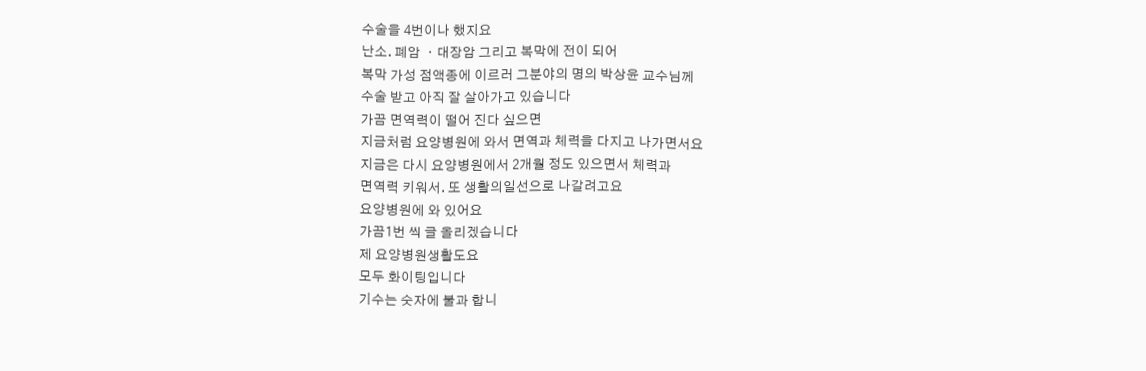수술을 4번이나 했지요
난소. 폐암 ㆍ대장암 그리고 복막에 전이 되어
복막 가성 점액종에 이르러 그분야의 명의 박상윤 교수님께
수술 받고 아직 잘 살아가고 있습니다
가끔 면역력이 떨어 진다 싶으면
지금처럼 요양병원에 와서 면역과 체력을 다지고 나가면서요
지금은 다시 요양병원에서 2개월 정도 있으면서 체력과
면역력 키워서. 또 생활의일선으로 나갈려고요
요양병원에 와 있어요
가끔1번 씩 글 올리겠습니다
제 요양병원생활도요
모두 화이팅입니다
기수는 숫자에 불과 합니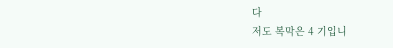다
저도 복막은 4 기입니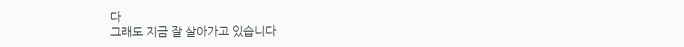다
그래도 지금 잘 살아가고 있습니다